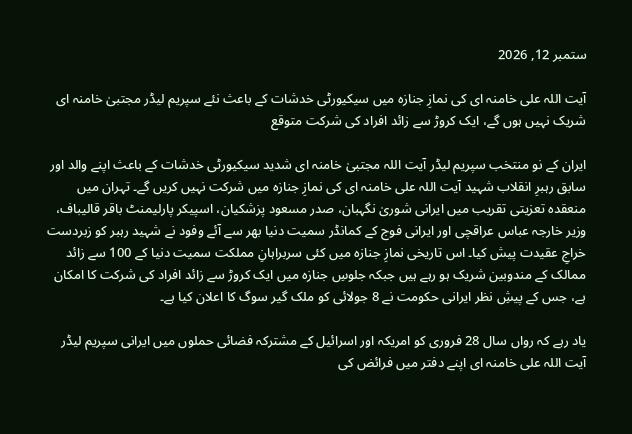ستمبر 12, 2026

آیت اللہ علی خامنہ ای کی نمازِ جنازہ میں سیکیورٹی خدشات کے باعث نئے سپریم لیڈر مجتبیٰ خامنہ ای شریک نہیں ہوں گے، ایک کروڑ سے زائد افراد کی شرکت متوقع

ایران کے نو منتخب سپریم لیڈر آیت اللہ مجتبیٰ خامنہ ای شدید سیکیورٹی خدشات کے باعث اپنے والد اور سابق رہبرِ انقلاب شہید آیت اللہ علی خامنہ ای کی نمازِ جنازہ میں شرکت نہیں کریں گے۔ تہران میں منعقدہ تعزیتی تقریب میں ایرانی شوریٰ نگہبان، صدر مسعود پزشکیان، اسپیکر پارلیمنٹ باقر قالیباف، وزیر خارجہ عباس عراقچی اور ایرانی فوج کے کمانڈر سمیت دنیا بھر سے آئے وفود نے شہید رہبر کو زبردست خراجِ عقیدت پیش کیا۔ اس تاریخی نمازِ جنازہ میں کئی سربراہانِ مملکت سمیت دنیا کے 100 سے زائد ممالک کے مندوبین شریک ہو رہے ہیں جبکہ جلوسِ جنازہ میں ایک کروڑ سے زائد افراد کی شرکت کا امکان ہے، جس کے پیشِ نظر ایرانی حکومت نے 8 جولائی کو ملک گیر سوگ کا اعلان کیا ہے۔

یاد رہے کہ رواں سال 28 فروری کو امریکہ اور اسرائیل کے مشترکہ فضائی حملوں میں ایرانی سپریم لیڈر آیت اللہ علی خامنہ ای اپنے دفتر میں فرائض کی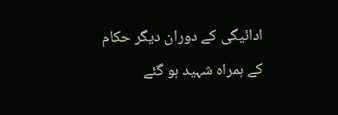ادائیگی کے دوران دیگر حکام کے ہمراہ شہید ہو گئے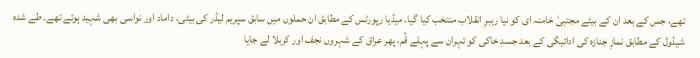تھے، جس کے بعد ان کے بیٹے مجتبیٰ خامنہ ای کو نیا رہبرِ انقلاب منتخب کیا گیا۔ میڈیا رپورٹس کے مطابق ان حملوں میں سابق سپریم لیڈر کی بیٹی، داماد اور نواسی بھی شہید ہوئے تھے۔ طے شدہ شیڈول کے مطابق نمازِ جنازہ کی ادائیگی کے بعد جسدِ خاکی کو تہران سے پہلے قُم، پھر عراق کے شہروں نجف اور کربلا لے جایا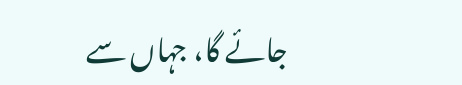جائے گا، جہاں سے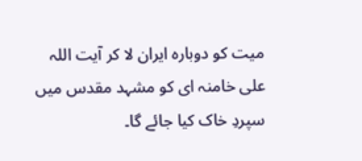میت کو دوبارہ ایران لا کر آیت اللہ علی خامنہ ای کو مشہد مقدس میں سپردِ خاک کیا جائے گا۔